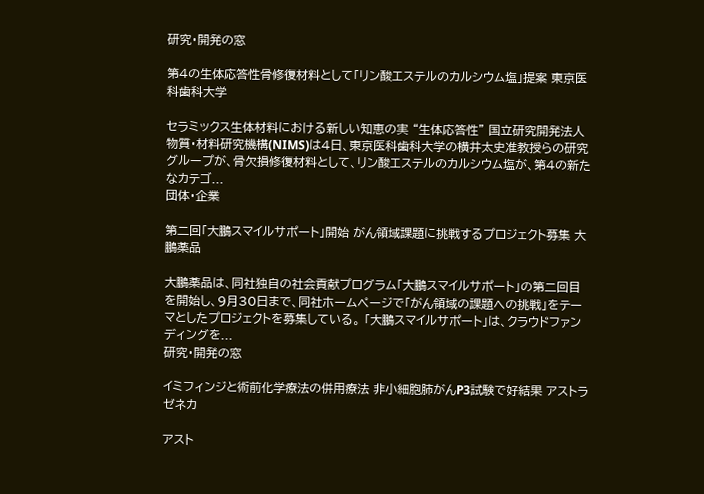研究・開発の窓

第4の生体応答性骨修復材料として「リン酸エステルのカルシウム塩」提案 東京医科歯科大学

セラミックス生体材料における新しい知恵の実 “生体応答性” 国立研究開発法人 物質・材料研究機構(NIMS)は4日、東京医科歯科大学の横井太史准教授らの研究グループが、骨欠損修復材料として、リン酸エステルのカルシウム塩が、第4の新たなカテゴ...
団体・企業

第二回「大鵬スマイルサポート」開始 がん領域課題に挑戦するプロジェクト募集 大鵬薬品

大鵬薬品は、同社独自の社会貢献プログラム「大鵬スマイルサポート」の第二回目を開始し、9月30日まで、同社ホームページで「がん領域の課題への挑戦」をテーマとしたプロジェクトを募集している。 「大鵬スマイルサポート」は、クラウドファンディングを...
研究・開発の窓

イミフィンジと術前化学療法の併用療法 非小細胞肺がんP3試験で好結果 アストラゼネカ

アスト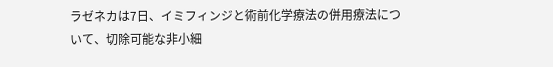ラゼネカは7日、イミフィンジと術前化学療法の併用療法について、切除可能な非小細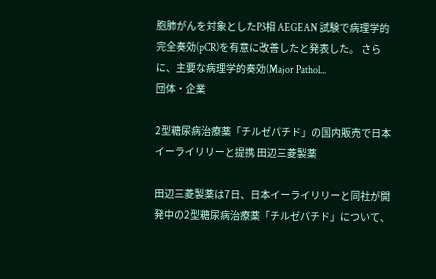胞肺がんを対象としたP3相 AEGEAN 試験で病理学的完全奏効(pCR)を有意に改善したと発表した。 さらに、主要な病理学的奏効(Major Pathol...
団体・企業

2型糖尿病治療薬「チルゼパチド」の国内販売で日本イーライリリーと提携 田辺三菱製薬

田辺三菱製薬は7日、日本イーライリリーと同社が開発中の2型糖尿病治療薬「チルゼパチド」について、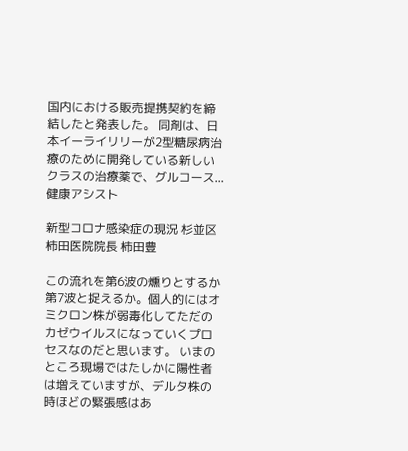国内における販売提携契約を締結したと発表した。 同剤は、日本イーライリリーが2型糖尿病治療のために開発している新しいクラスの治療薬で、グルコース...
健康アシスト

新型コロナ感染症の現況 杉並区 柿田医院院長 柿田豊

この流れを第6波の燻りとするか第7波と捉えるか。個人的にはオミクロン株が弱毒化してただのカゼウイルスになっていくプロセスなのだと思います。 いまのところ現場ではたしかに陽性者は増えていますが、デルタ株の時ほどの緊張感はあ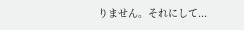りません。それにして...